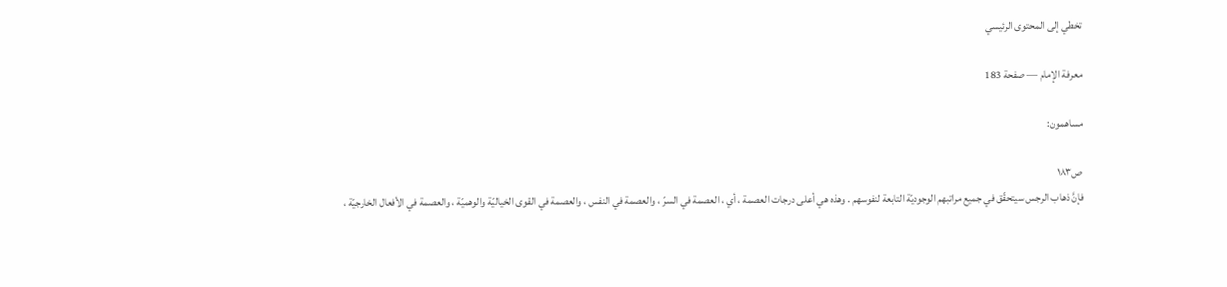تخطي إلى المحتوى الرئيسي

معرفة الإمام — صفحة 183

مساهمون:

ص١٨٣
فإنَّ ذهاب الرجس سيتحقّق في جميع مراتبهم الوجوديّة التابعة لنفوسهم . وهذه هي أعلى درجات العصمة ، أي ، العصمة في السرّ ، والعصمة في النفس ، والعصمة في القوى الخياليّة والوهميّة ، والعصمة في الأفعال الخارجيّة ،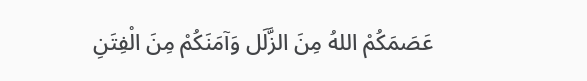عَصَمَكُمْ اللهُ مِنَ الزَّلَل وَآمَنَكُمْ مِنَ الْفِتَنِ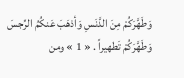وَطَهَّرَكُمْ مِنَ الدَّنَسِ وَأذهَبَ عَنكُمُ الرِّجسَ وَطَهَّرَكُمْ تَطهيراً . « 1 » ومن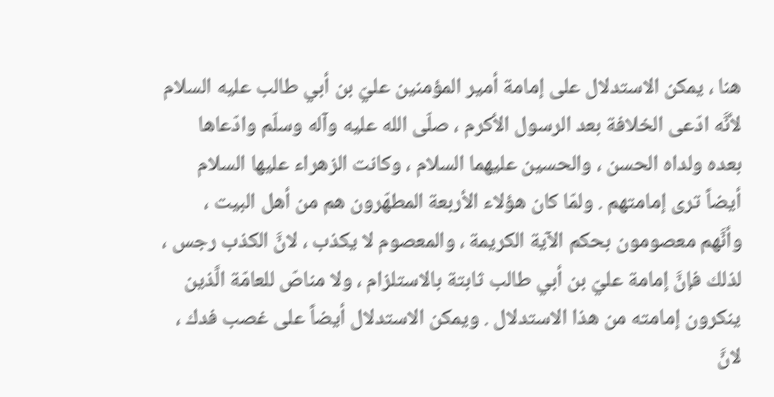هنا ، يمكن الاستدلال على إمامة أمير المؤمنين عليّ بن أبي طالب عليه السلام لأنَّه ادّعى الخلافة بعد الرسول الأكرم ، صلّى الله عليه وآله وسلّم وادّعاها بعده ولداه الحسن ، والحسين عليهما السلام ، وكانت الزهراء عليها السلام أيضاً ترى إمامتهم . ولمّا كان هؤلاء الأربعة المطهّرون هم من أهل البيت ، وأنَّهم معصومون بحكم الآية الكريمة ، والمعصوم لا يكذب ، لانَّ الكذب رجس ، لذلك فإنَّ إمامة عليّ بن أبي طالب ثابتة بالاستلزام ، ولا مناصّ للعامّة الَّذين ينكرون إمامته من هذا الاستدلال . ويمكن الاستدلال أيضاً على غصب فدك ، لانَّ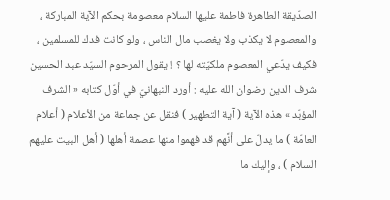الصدّيقة الطاهرة فاطمة عليها السلام معصومة بحكم الآية المباركة ، والمعصوم لا يكذب ولا يغصب مال الناس ، ولو كانت فدك للمسلمين ، فكيف يدّعي المعصوم ملكيّته لها ؟ ! يقول المرحوم السيّد عبد الحسين شرف الدين رضوان الله عليه : أورد النبهانيّ في أوّل كتابه « الشرف المؤبّد » هذه الآية ( آية التطهير ) فنقل عن جماعة من الأعلام ( أعلام العامّة ) ما يدلّ على أنَّهم قد فهموا منها عصمة أهلها ( أهل البيت عليهم السلام ) ، وإليك ما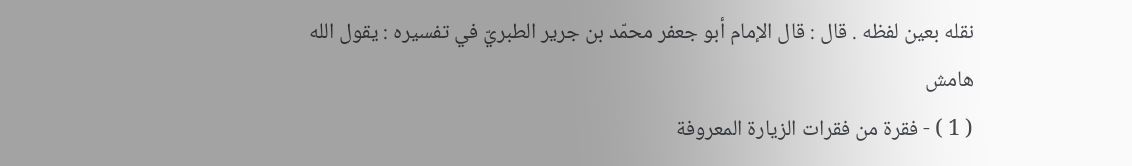نقله بعين لفظه . قال : قال الإمام أبو جعفر محمّد بن جرير الطبريّ في تفسيره : يقول الله
هامش
( 1 ) - فقرة من فقرات الزيارة المعروفة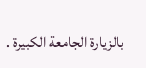بالزيارة الجامعة الكبيرة .